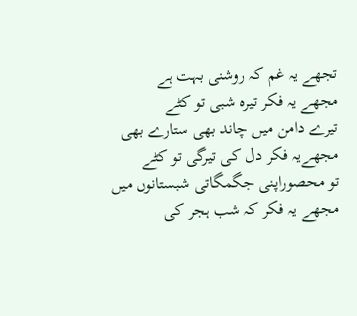تجھے یہ غم کہ روشنی بہت ہے
مجھے یہ فکر تیرہ شبی تو کٹے
تیرے دامن میں چاند بھی ستارے بھی
مجھےیہ فکر دل کی تیرگی تو کٹے
تو محصوراپنی جگمگاتی شبستانوں میں
مجھے یہ فکر کہ شب ہجر کی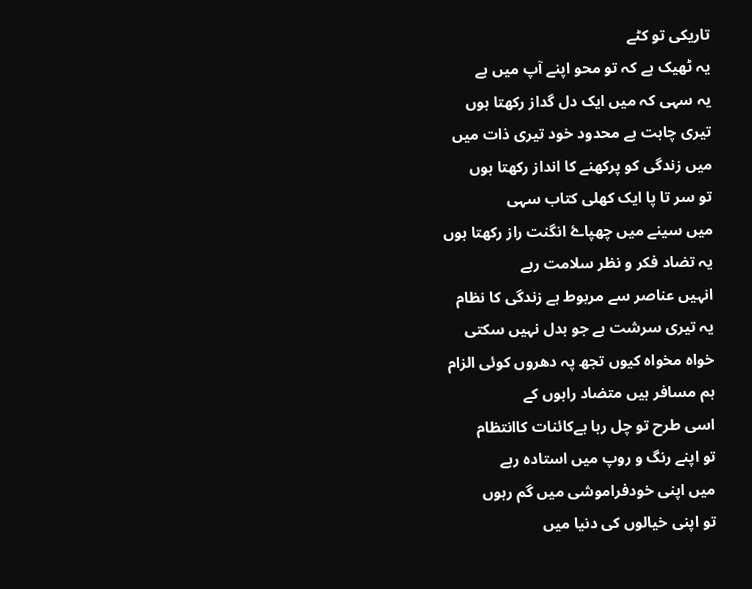تاریکی تو کٹے
یہ ٹھیک ہے کہ تو محو اپنے آپ میں ہے
یہ سہی کہ میں ایک دل گداز رکھتا ہوں
تیری چاہت ہے محدود خود تیری ذات میں
میں زندگی کو پرکھنے کا انداز رکھتا ہوں
تو سر تا پا ایک کھلی کتاب سہی
میں سینے میں چھپاۓ انگنت راز رکھتا ہوں
یہ تضاد فکر و نظر سلامت رہے
انہیں عناصر سے مربوط ہے زندگی کا نظام
یہ تیری سرشت ہے جو بدل نہیں سکتی
خواہ مخواہ کیوں تجھ پہ دھروں کوئی الزام
ہم مسافر ہیں متضاد راہوں کے
اسی طرح تو چل رہا ہےکائنات کاانتظام
تو اپنے رنگ و روپ میں استادہ رہے
میں اپنی خودفراموشی میں گم رہوں
تو اپنی خیالوں کی دنیا میں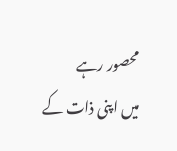محصور رہے
میں اپنی ذات کے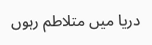دریا میں متلاطم رہوں